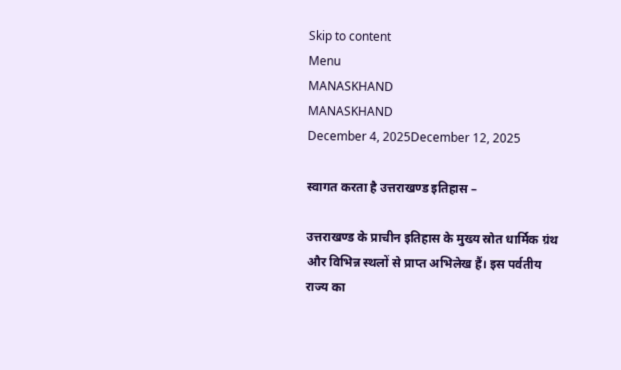Skip to content
Menu
MANASKHAND
MANASKHAND
December 4, 2025December 12, 2025

स्वागत करता है उत्तराखण्ड इतिहास –

उत्तराखण्ड के प्राचीन इतिहास के मुख्य स्रोत धार्मिक ग्रंथ और विभिन्न स्थलों से प्राप्त अभिलेख हैं। इस पर्वतीय राज्य का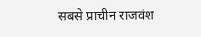सबसे प्राचीन राजवंश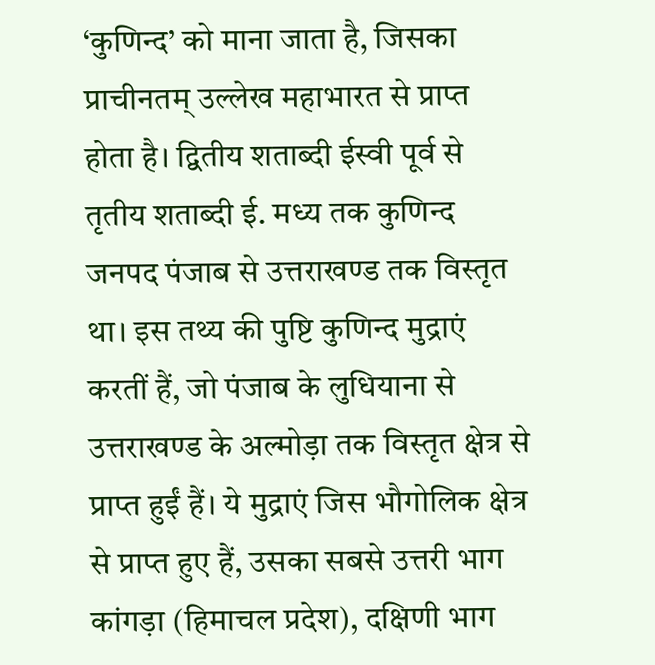‘कुणिन्द’ को माना जाता है, जिसका प्राचीनतम् उल्लेख महाभारत से प्राप्त होता है। द्वितीय शताब्दी ईस्वी पूर्व से तृतीय शताब्दी ई. मध्य तक कुणिन्द जनपद पंजाब से उत्तराखण्ड तक विस्तृत था। इस तथ्य की पुष्टि कुणिन्द मुद्राएं करतीं हैं, जो पंजाब के लुधियाना से उत्तराखण्ड के अल्मोड़ा तक विस्तृत क्षेत्र से प्राप्त हुईं हैं। ये मुद्राएं जिस भौगोलिक क्षेत्र से प्राप्त हुए हैं, उसका सबसे उत्तरी भाग कांगड़ा (हिमाचल प्रदेश), दक्षिणी भाग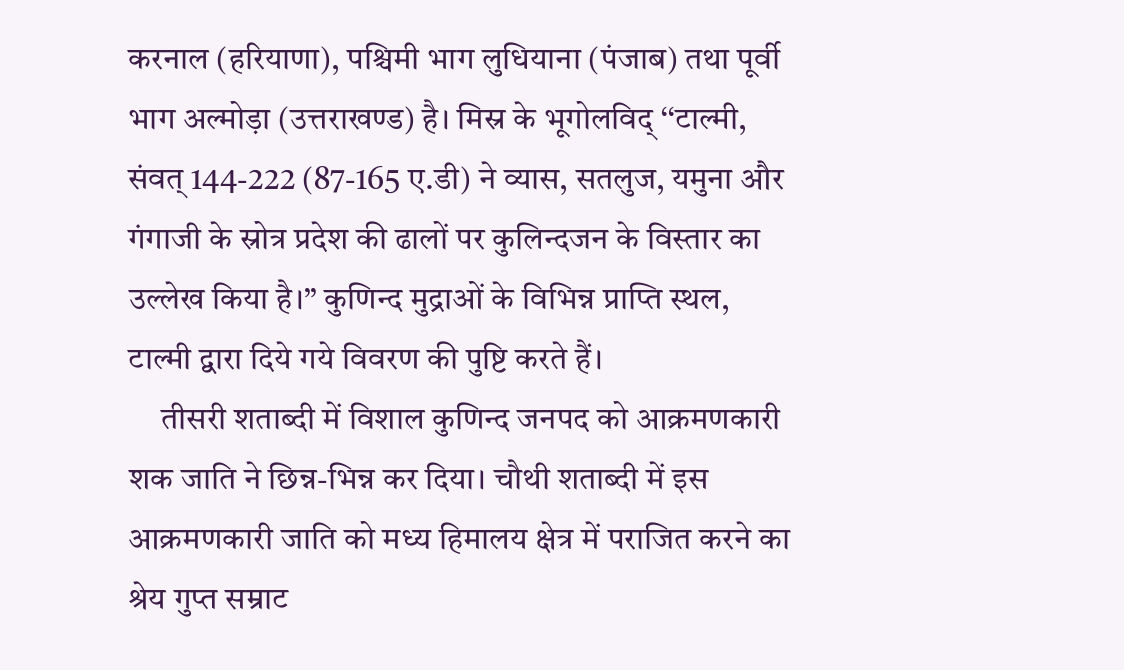करनाल (हरियाणा), पश्चिमी भाग लुधियाना (पंजाब) तथा पूर्वी भाग अल्मोड़ा (उत्तराखण्ड) है। मिस्र के भूगोलविद् ‘‘टाल्मी, संवत् 144-222 (87-165 ए.डी) ने व्यास, सतलुज, यमुना और गंगाजी के स्रोत्र प्रदेश की ढालों पर कुलिन्दजन के विस्तार का उल्लेख किया है।’’ कुणिन्द मुद्राओं के विभिन्न प्राप्ति स्थल, टाल्मी द्वारा दिये गये विवरण की पुष्टि करते हैं।
     तीसरी शताब्दी में विशाल कुणिन्द जनपद को आक्रमणकारी शक जाति ने छिन्न-भिन्न कर दिया। चौथी शताब्दी में इस आक्रमणकारी जाति को मध्य हिमालय क्षेत्र में पराजित करने का श्रेय गुप्त सम्राट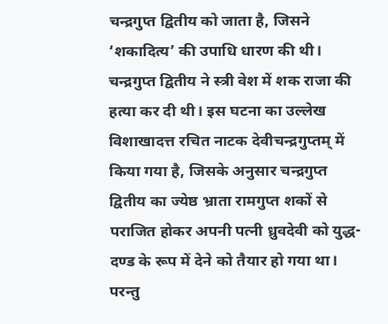चन्द्रगुप्त द्वितीय को जाता है, जिसने ‘शकादित्य’ की उपाधि धारण की थी। चन्द्रगुप्त द्वितीय ने स्त्री वेश में शक राजा की हत्या कर दी थी। इस घटना का उल्लेख विशाखादत्त रचित नाटक देवीचन्द्रगुप्तम् में किया गया है, जिसके अनुसार चन्द्रगुप्त द्वितीय का ज्येष्ठ भ्राता रामगुप्त शकों से पराजित होकर अपनी पत्नी ध्रुवदेवी को युद्ध-दण्ड के रूप में देने को तैयार हो गया था। परन्तु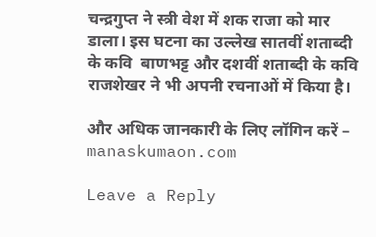चन्द्रगुप्त ने स्त्री वेश में शक राजा को मार डाला। इस घटना का उल्लेख सातवीं शताब्दी के कवि  बाणभट्ट और दशवीं शताब्दी के कवि राजशेखर ने भी अपनी रचनाओं में किया है।

और अधिक जानकारी के लिए लॉगिन करें –  manaskumaon.com

Leave a Reply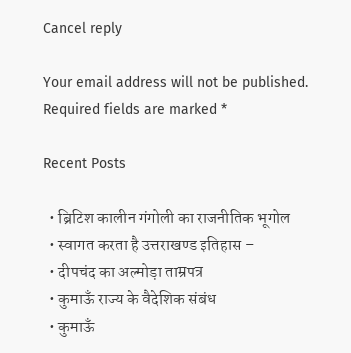Cancel reply

Your email address will not be published. Required fields are marked *

Recent Posts

  • ब्रिटिश कालीन गंगोली का राजनीतिक भूगोल
  • स्वागत करता है उत्तराखण्ड इतिहास –
  • दीपचंद का अल्मोड़ा ताम्रपत्र
  • कुमाऊँ राज्य के वैदेशिक संबंध
  • कुमाऊँ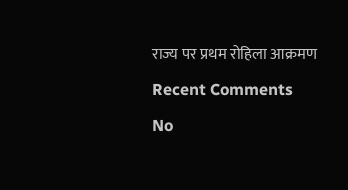राज्य पर प्रथम रोहिला आक्रमण

Recent Comments

No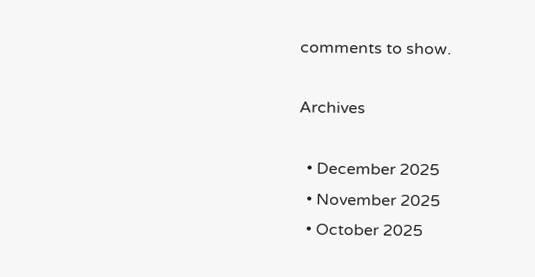comments to show.

Archives

  • December 2025
  • November 2025
  • October 2025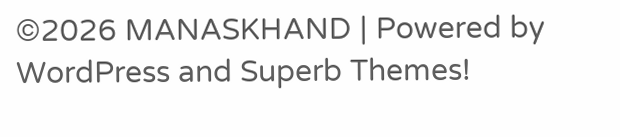©2026 MANASKHAND | Powered by WordPress and Superb Themes!